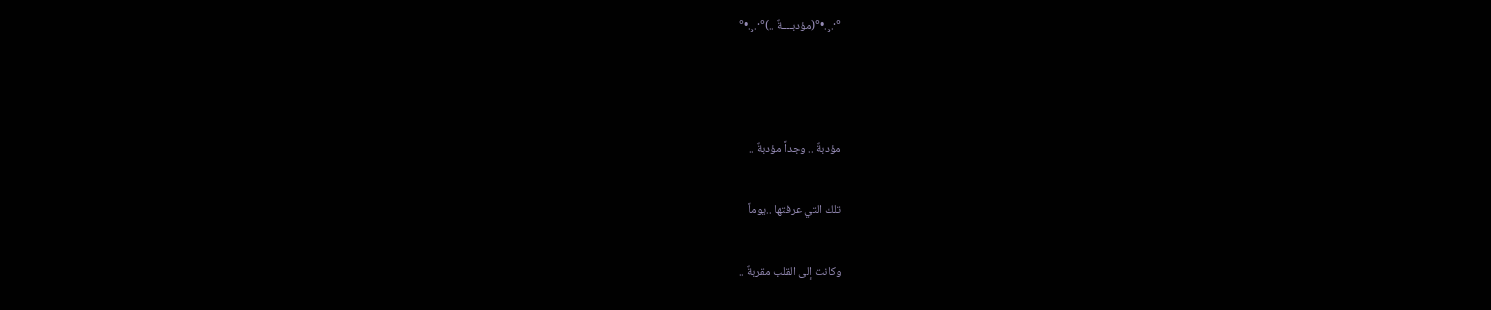°·.¸.•°(مؤدبــــةٌ ..)°·.¸.•°



مؤدبةٌ .. وجداً مؤدبةٌ ..

تلك التي عرفتها ..يوماً

وكانت إلى القلب مقربةٌ ..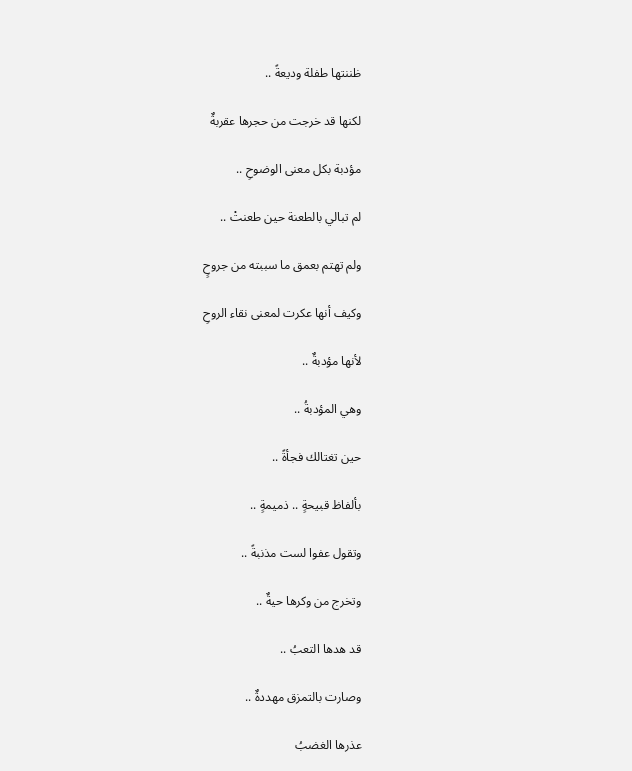ظننتها طفلة وديعةً ..

لكنها قد خرجت من حجرها عقربةٌ

مؤدبة بكل معنى الوضوحِ ..

لم تبالي بالطعنة حين طعنتْ ..

ولم تهتم بعمق ما سببته من جروحٍ

وكيف أنها عكرت لمعنى نقاء الروحِ

لأنها مؤدبةٌ ..

وهي المؤدبةُ ..

حين تغتالك فجأةً ..

بألفاظ قبيحةٍ .. ذميمةٍ ..

وتقول عفوا لست مذنبةً ..

وتخرج من وكرها حيةٌ ..

قد هدها التعبُ ..

وصارت بالتمزق مهددةٌ ..

عذرها الغضبُ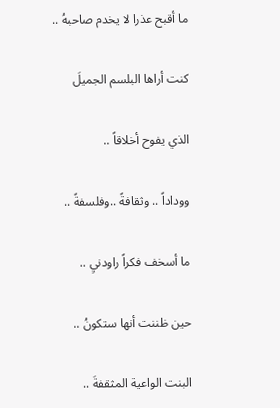ما أقبح عذرا لا يخدم صاحبهُ ..

كنت أراها البلسم الجميلَ

الذي يفوح أخلاقاً ..

ووداداً .. وثقافةً ..وفلسفةً ..

ما أسخف فكراً راودنيِ ..

حين ظننت أنها ستكونُ ..

البنت الواعية المثقفةَ ..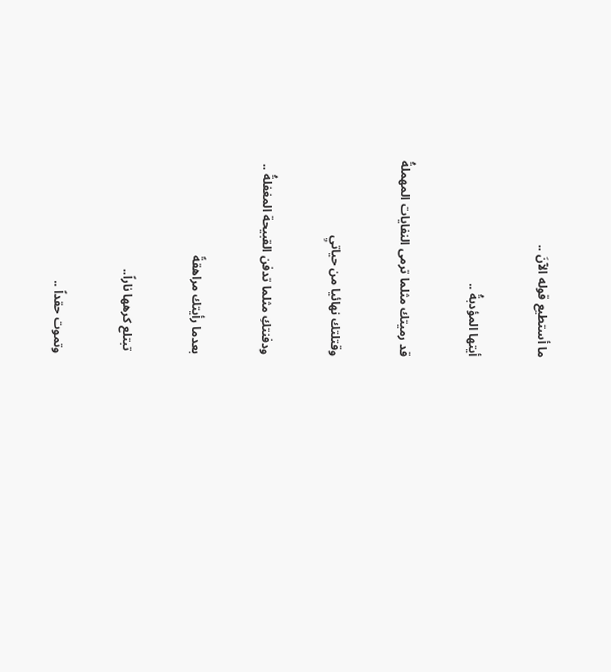ما أستطيع قوله الآنَ ..

أيتها المؤدبةُ ..

قد رميتك مثلما ترمى النفايات المهملةُ

وقتلتك نهائيا من حياتيِ

ودفنتكِ مثلما تدفن القبيحة المغفلةُ ..

بعدما رأيتك مراهقةً

 تبتلع كرهها ناراً..

وتموت حقداً ..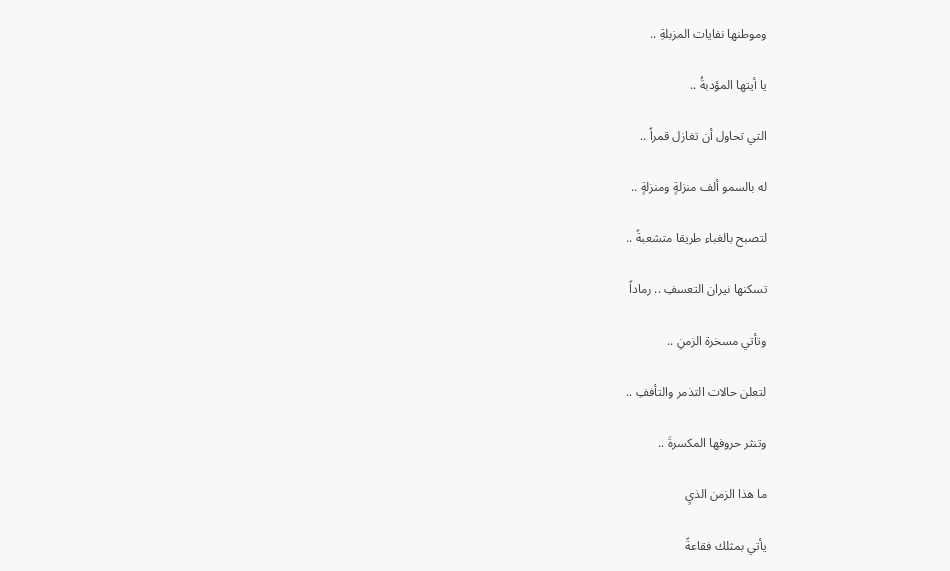وموطنها نفايات المزبلةِ ..

يا أيتها المؤدبةُ ..

التي تحاول أن تغازل قمراً ..

له بالسمو ألف منزلةٍ ومنزلةٍ ..

لتصبح بالغباء طريقا متشعبةً ..

تسكنها نيران التعسفِ .. رماداً

وتأتي مسخرة الزمنِ ..

لتعلن حالات التذمر والتأففِ ..

وتنثر حروفها المكسرةَ ..

ما هذا الزمن الذيِ

يأتي بمثلك فقاعةً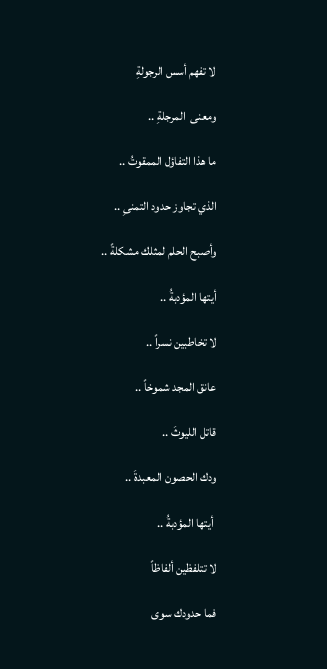لا تفهم أسس الرجولةِ

ومعنى  المرجلةِ ..

ما هذا التفاؤل الممقوتُ ..

الذي تجاوز حدود التمنىِ ..

وأصبح الحلم لمثلك مشكلةً ..

أيتها المؤدبةُ ..

لا تخاطبين نسراً ..

عانق المجد شموخاً ..

قاتل الليوثَ ..

ودك الحصون المعبدةَ ..

 أيتها المؤدبةُ ..

لا تتلفظين ألفاظاً

فما حدودك سوى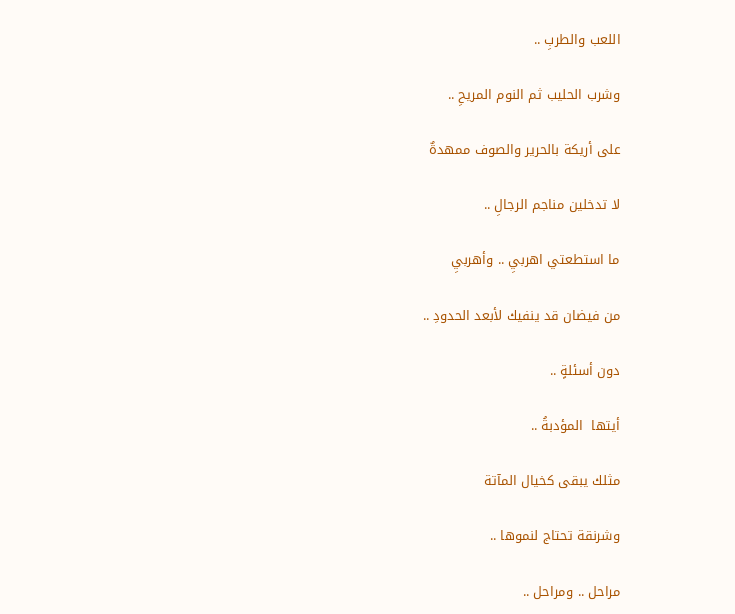اللعب والطربِ ..

وشرب الحليب ثم النوم المريحِ ..

على أريكة بالحرير والصوف ممهدةٌ

لا تدخلين مناجم الرجالِ ..

ما استطعتي اهربيِ .. وأهربيِ

من فيضان قد ينفيك لأبعد الحدودِ ..

دون أسئلةٍ ..

أيتها  المؤدبةُ ..

مثلك يبقى كخيال المآتة

وشرنقة تحتاج لنموها ..

مراحل .. ومراحل ..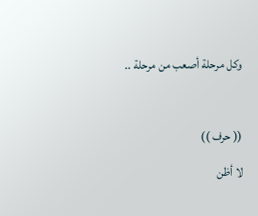وكل مرحلة أصعب من مرحلة ..



(( حرف ))

لا أظن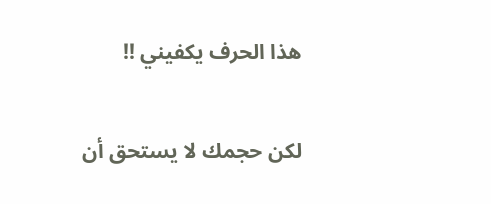هذا الحرف يكفيني !!

لكن حجمك لا يستحق أن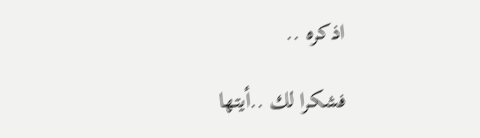اذكره ..

فشكرا لك ..أيتها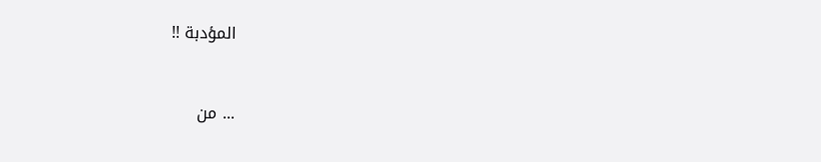المؤدبة !!



... من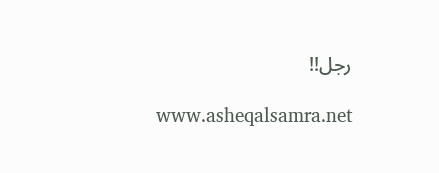رجل!!

www.asheqalsamra.net